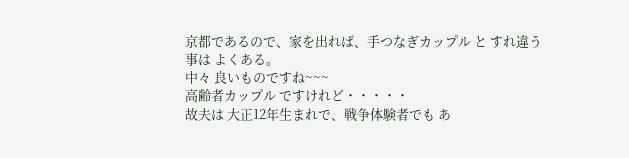京都であるので、家を出れば、手つなぎカップル と すれ違う事は よくある。
中々 良いものですね~~~
高齢者カップル ですけれど・・・・・
故夫は 大正12年生まれで、戦争体験者でも あ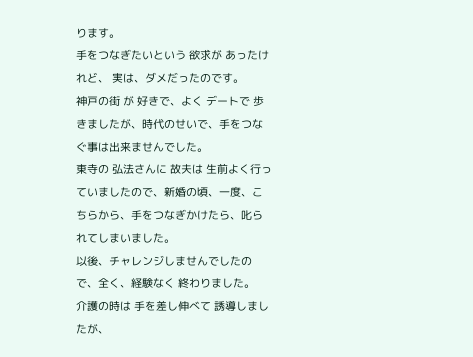ります。
手をつなぎたいという 欲求が あったけれど、 実は、ダメだったのです。
神戸の街 が 好きで、よく デートで 歩きましたが、時代のせいで、手をつなぐ事は出来ませんでした。
東寺の 弘法さんに 故夫は 生前よく行っていましたので、新婚の頃、一度、こちらから、手をつなぎかけたら、叱られてしまいました。
以後、チャレンジしませんでしたので、全く、経験なく 終わりました。
介護の時は 手を差し伸べて 誘導しましたが、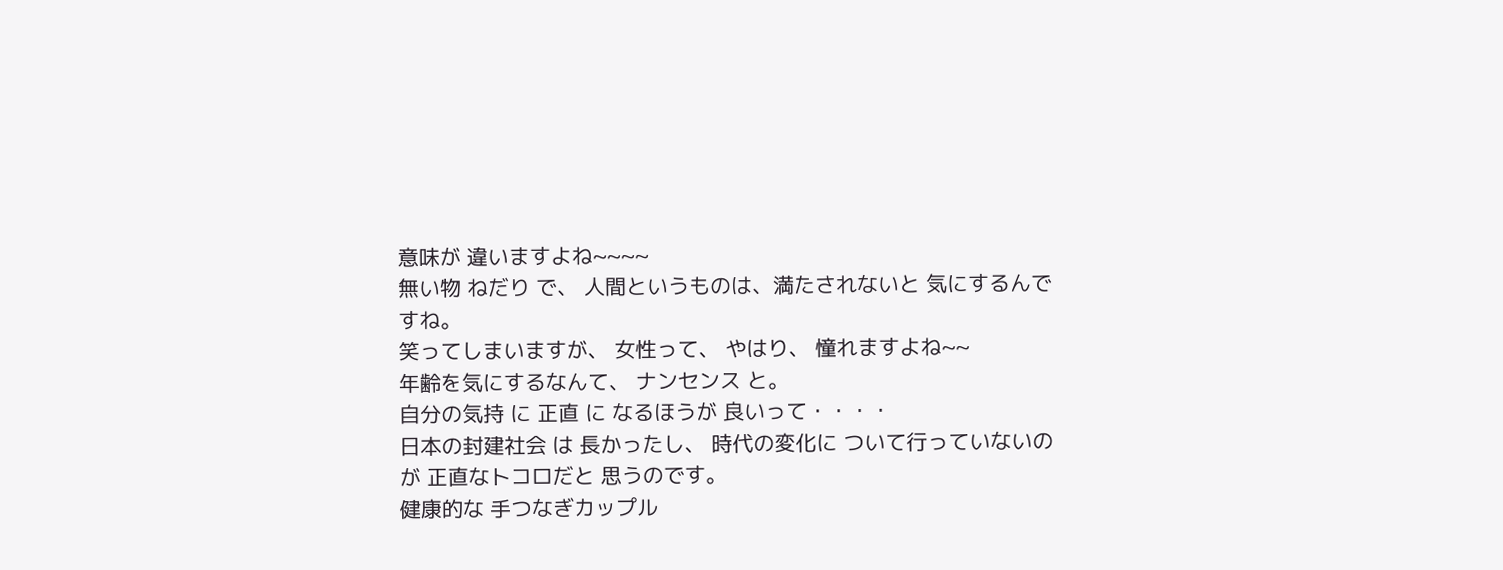意味が 違いますよね~~~~
無い物 ねだり で、 人間というものは、満たされないと 気にするんですね。
笑ってしまいますが、 女性って、 やはり、 憧れますよね~~
年齢を気にするなんて、 ナンセンス と。
自分の気持 に 正直 に なるほうが 良いって・・・・
日本の封建社会 は 長かったし、 時代の変化に ついて行っていないのが 正直なトコロだと 思うのです。
健康的な 手つなぎカップル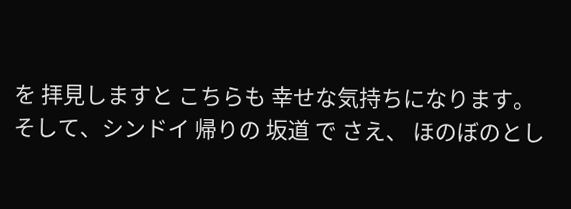を 拝見しますと こちらも 幸せな気持ちになります。
そして、シンドイ 帰りの 坂道 で さえ、 ほのぼのとし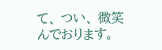て、 つい、 微笑んでおります。